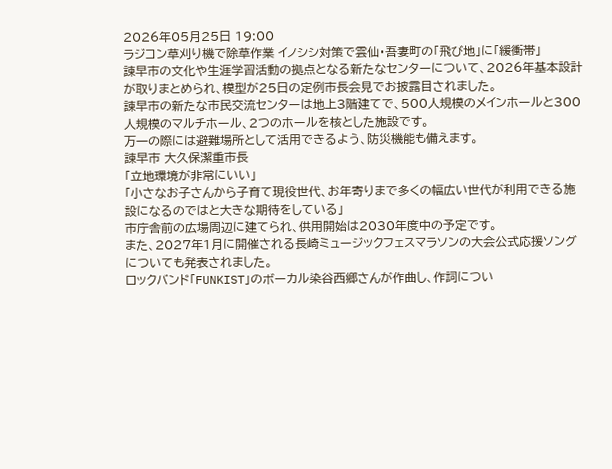2026年05月25日 19:00
ラジコン草刈り機で除草作業 イノシシ対策で雲仙・吾妻町の「飛び地」に「緩衝帯」
諫早市の文化や生涯学習活動の拠点となる新たなセンターについて、2026年基本設計が取りまとめられ、模型が25日の定例市長会見でお披露目されました。
諫早市の新たな市民交流センターは地上3階建てで、500人規模のメインホールと300人規模のマルチホール、2つのホールを核とした施設です。
万一の際には避難場所として活用できるよう、防災機能も備えます。
諫早市 大久保潔重市長
「立地環境が非常にいい」
「小さなお子さんから子育て現役世代、お年寄りまで多くの幅広い世代が利用できる施設になるのではと大きな期待をしている」
市庁舎前の広場周辺に建てられ、供用開始は2030年度中の予定です。
また、2027年1月に開催される長崎ミュージックフェスマラソンの大会公式応援ソングについても発表されました。
ロックバンド「FUNKIST」のボーカル染谷西郷さんが作曲し、作詞につい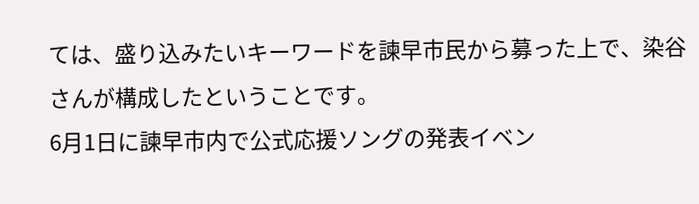ては、盛り込みたいキーワードを諫早市民から募った上で、染谷さんが構成したということです。
6月1日に諫早市内で公式応援ソングの発表イベン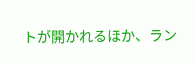トが開かれるほか、ラン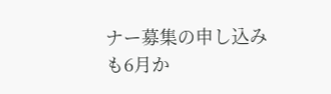ナー募集の申し込みも6月か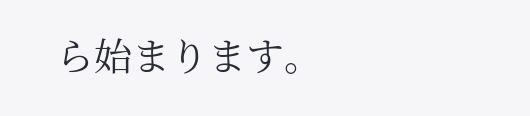ら始まります。